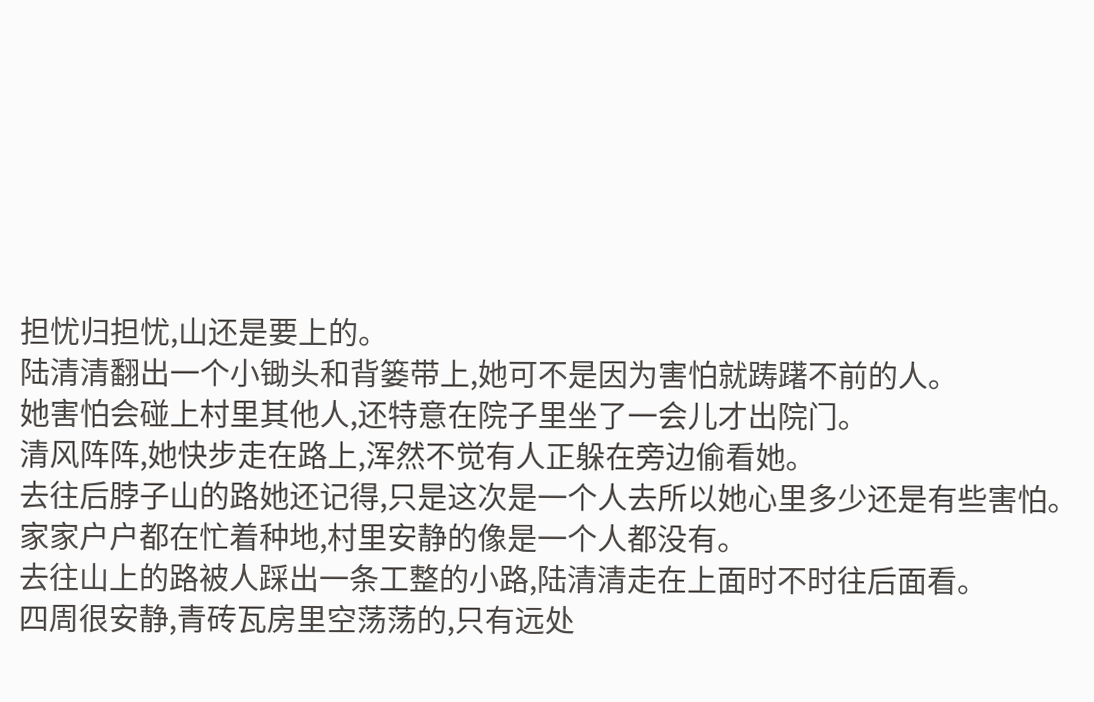担忧归担忧,山还是要上的。
陆清清翻出一个小锄头和背篓带上,她可不是因为害怕就踌躇不前的人。
她害怕会碰上村里其他人,还特意在院子里坐了一会儿才出院门。
清风阵阵,她快步走在路上,浑然不觉有人正躲在旁边偷看她。
去往后脖子山的路她还记得,只是这次是一个人去所以她心里多少还是有些害怕。
家家户户都在忙着种地,村里安静的像是一个人都没有。
去往山上的路被人踩出一条工整的小路,陆清清走在上面时不时往后面看。
四周很安静,青砖瓦房里空荡荡的,只有远处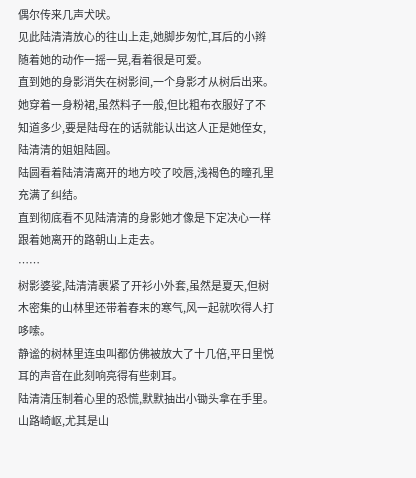偶尔传来几声犬吠。
见此陆清清放心的往山上走,她脚步匆忙,耳后的小辫随着她的动作一摇一晃,看着很是可爱。
直到她的身影消失在树影间,一个身影才从树后出来。
她穿着一身粉裙,虽然料子一般,但比粗布衣服好了不知道多少,要是陆母在的话就能认出这人正是她侄女,陆清清的姐姐陆圆。
陆圆看着陆清清离开的地方咬了咬唇,浅褐色的瞳孔里充满了纠结。
直到彻底看不见陆清清的身影她才像是下定决心一样跟着她离开的路朝山上走去。
……
树影婆娑,陆清清裹紧了开衫小外套,虽然是夏天,但树木密集的山林里还带着春末的寒气,风一起就吹得人打哆嗦。
静谧的树林里连虫叫都仿佛被放大了十几倍,平日里悦耳的声音在此刻响亮得有些刺耳。
陆清清压制着心里的恐慌,默默抽出小锄头拿在手里。
山路崎岖,尤其是山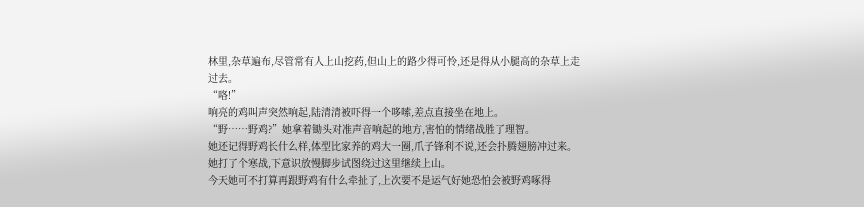林里,杂草遍布,尽管常有人上山挖药,但山上的路少得可怜,还是得从小腿高的杂草上走过去。
“咯!”
响亮的鸡叫声突然响起,陆清清被吓得一个哆嗦,差点直接坐在地上。
“野……野鸡?”她拿着锄头对准声音响起的地方,害怕的情绪战胜了理智。
她还记得野鸡长什么样,体型比家养的鸡大一圈,爪子锋利不说,还会扑腾翅膀冲过来。
她打了个寒战,下意识放慢脚步试图绕过这里继续上山。
今天她可不打算再跟野鸡有什么牵扯了,上次要不是运气好她恐怕会被野鸡啄得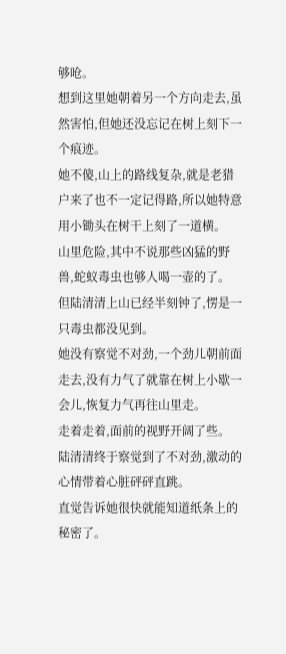够呛。
想到这里她朝着另一个方向走去,虽然害怕,但她还没忘记在树上刻下一个痕迹。
她不傻,山上的路线复杂,就是老猎户来了也不一定记得路,所以她特意用小锄头在树干上刻了一道横。
山里危险,其中不说那些凶猛的野兽,蛇蚁毒虫也够人喝一壶的了。
但陆清清上山已经半刻钟了,愣是一只毒虫都没见到。
她没有察觉不对劲,一个劲儿朝前面走去,没有力气了就靠在树上小歇一会儿,恢复力气再往山里走。
走着走着,面前的视野开阔了些。
陆清清终于察觉到了不对劲,激动的心情带着心脏砰砰直跳。
直觉告诉她很快就能知道纸条上的秘密了。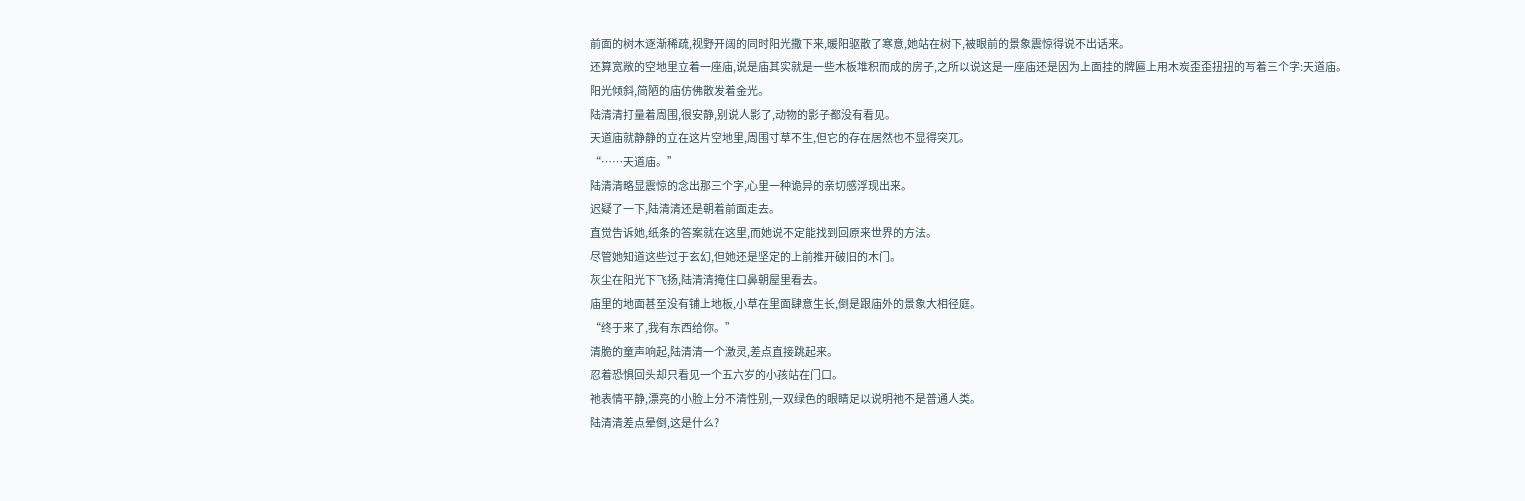前面的树木逐渐稀疏,视野开阔的同时阳光撒下来,暖阳驱散了寒意,她站在树下,被眼前的景象震惊得说不出话来。
还算宽敞的空地里立着一座庙,说是庙其实就是一些木板堆积而成的房子,之所以说这是一座庙还是因为上面挂的牌匾上用木炭歪歪扭扭的写着三个字:天道庙。
阳光倾斜,简陋的庙仿佛散发着金光。
陆清清打量着周围,很安静,别说人影了,动物的影子都没有看见。
天道庙就静静的立在这片空地里,周围寸草不生,但它的存在居然也不显得突兀。
“……天道庙。”
陆清清略显震惊的念出那三个字,心里一种诡异的亲切感浮现出来。
迟疑了一下,陆清清还是朝着前面走去。
直觉告诉她,纸条的答案就在这里,而她说不定能找到回原来世界的方法。
尽管她知道这些过于玄幻,但她还是坚定的上前推开破旧的木门。
灰尘在阳光下飞扬,陆清清掩住口鼻朝屋里看去。
庙里的地面甚至没有铺上地板,小草在里面肆意生长,倒是跟庙外的景象大相径庭。
“终于来了,我有东西给你。”
清脆的童声响起,陆清清一个激灵,差点直接跳起来。
忍着恐惧回头却只看见一个五六岁的小孩站在门口。
祂表情平静,漂亮的小脸上分不清性别,一双绿色的眼睛足以说明祂不是普通人类。
陆清清差点晕倒,这是什么?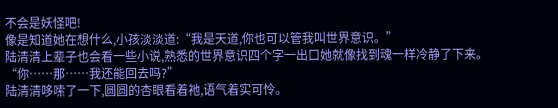不会是妖怪吧!
像是知道她在想什么,小孩淡淡道:“我是天道,你也可以管我叫世界意识。”
陆清清上辈子也会看一些小说,熟悉的世界意识四个字一出口她就像找到魂一样冷静了下来。
“你……那……我还能回去吗?”
陆清清哆嗦了一下,圆圆的杏眼看着祂,语气着实可怜。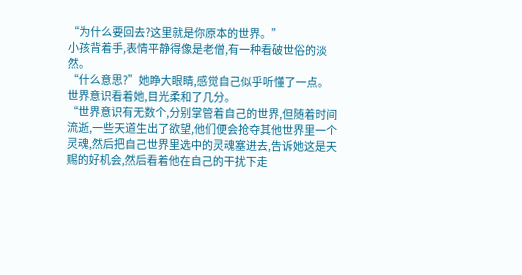“为什么要回去?这里就是你原本的世界。”
小孩背着手,表情平静得像是老僧,有一种看破世俗的淡然。
“什么意思?”她睁大眼睛,感觉自己似乎听懂了一点。
世界意识看着她,目光柔和了几分。
“世界意识有无数个,分别掌管着自己的世界,但随着时间流逝,一些天道生出了欲望,他们便会抢夺其他世界里一个灵魂,然后把自己世界里选中的灵魂塞进去,告诉她这是天赐的好机会,然后看着他在自己的干扰下走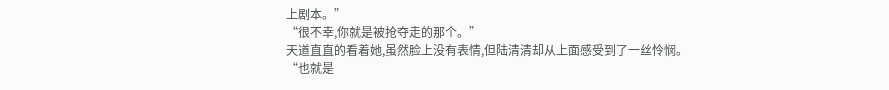上剧本。”
“很不幸,你就是被抢夺走的那个。”
天道直直的看着她,虽然脸上没有表情,但陆清清却从上面感受到了一丝怜悯。
“也就是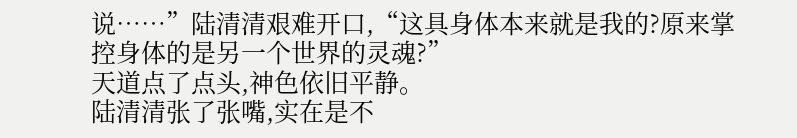说……”陆清清艰难开口,“这具身体本来就是我的?原来掌控身体的是另一个世界的灵魂?”
天道点了点头,神色依旧平静。
陆清清张了张嘴,实在是不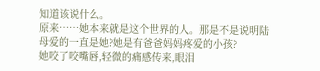知道该说什么。
原来……她本来就是这个世界的人。那是不是说明陆母爱的一直是她?她是有爸爸妈妈疼爱的小孩?
她咬了咬嘴唇,轻微的痛感传来,眼泪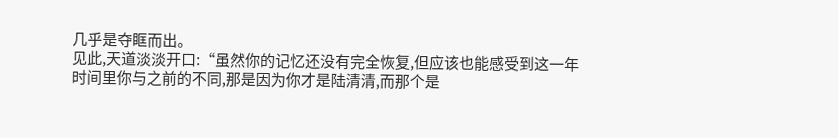几乎是夺眶而出。
见此,天道淡淡开口:“虽然你的记忆还没有完全恢复,但应该也能感受到这一年时间里你与之前的不同,那是因为你才是陆清清,而那个是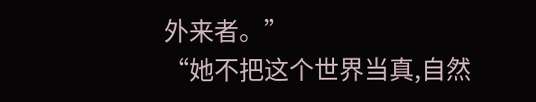外来者。”
“她不把这个世界当真,自然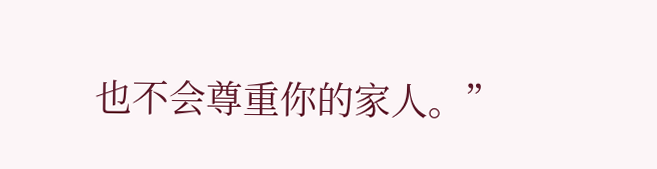也不会尊重你的家人。”